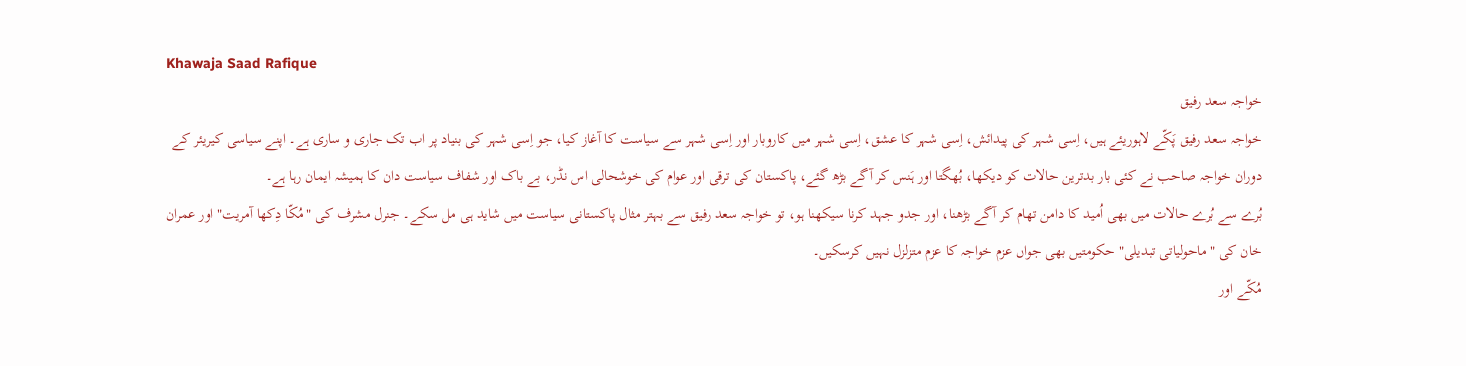Khawaja Saad Rafique
خواجہ سعد رفیق
خواجہ سعد رفیق پَکّے لاہوریئے ہیں، اِسی شہر کی پیدائش، اِسی شہر کا عشق، اِسی شہر میں کاروبار اور اِسی شہر سے سیاست کا آغاز کیا، جو اِسی شہر کی بنیاد پر اب تک جاری و ساری ہے۔ اپنے سیاسی کیریئر کے دوران خواجہ صاحب نے کئی بار بدترین حالات کو دیکھا، بُھگتا اور ہَنس کر آگے بڑھ گئے، پاکستان کی ترقی اور عوام کی خوشحالی اس نڈر، بے باک اور شفاف سیاست دان کا ہمیشہ ایمان رہا ہے۔
بُرے سے بُرے حالات میں بھی اُمید کا دامن تھام کر آگے بڑھنا، اور جدو جہد کرنا سیکھنا ہو، تو خواجہ سعد رفیق سے بہتر مثال پاکستانی سیاست میں شاید ہی مل سکے۔ جنرل مشرف کی "مُکّا دِکھا آمریت" اور عمران خان کی "ماحولیاتی تبدیلی" حکومتیں بھی جواں عزم خواجہ کا عزم متزلزل نہیں کرسکیں۔
مُکّے اور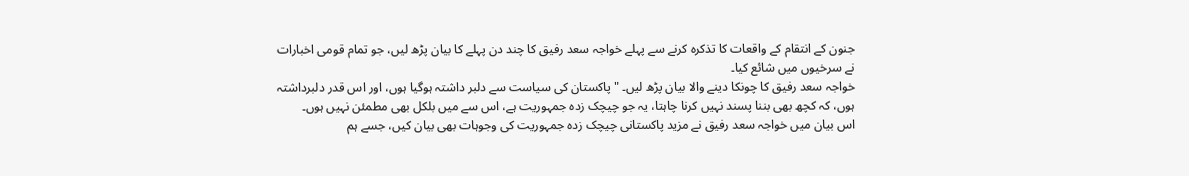جنون کے انتقام کے واقعات کا تذکرہ کرنے سے پہلے خواجہ سعد رفیق کا چند دن پہلے کا بیان پڑھ لیں، جو تمام قومی اخبارات نے سرخیوں میں شائع کیا۔
خواجہ سعد رفیق کا چونکا دینے والا بیان پڑھ لیں۔ "پاکستان کی سیاست سے دلبر داشتہ ہوگیا ہوں، اور اس قدر دلبرداشتہ ہوں، کہ کچھ بھی بننا پسند نہیں کرنا چاہتا، یہ جو چیچک زدہ جمہوریت ہے، اس سے میں بلکل بھی مطمئن نہیں ہوں۔
اس بیان میں خواجہ سعد رفیق نے مزید پاکستانی چیچک زدہ جمہوریت کی وجوہات بھی بیان کیں، جسے ہم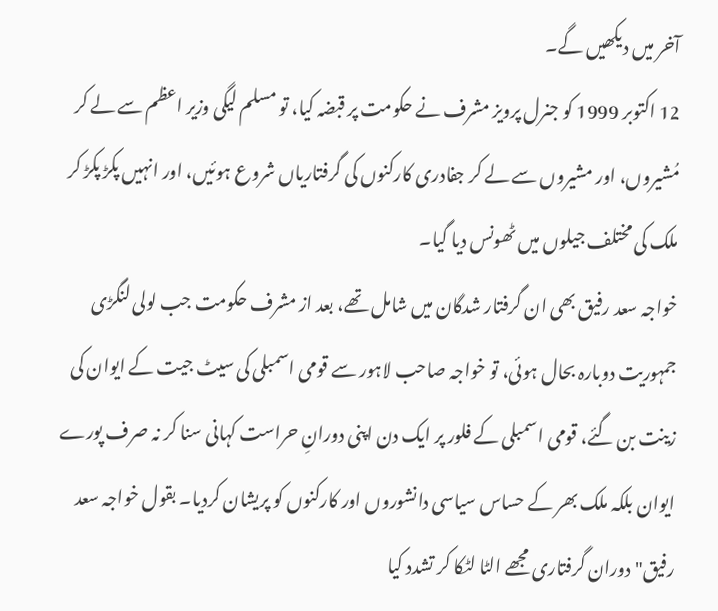آخر میں دیکھیں گے۔
12 اکتوبر 1999 کو جنرل پرویز مشرف نے حکومت پر قبضہ کیا، تو مسلم لیگی وزیر اعظم سے لے کر مُشیروں، اور مشیروں سے لے کر جفادری کارکنوں کی گرفتاریاں شروع ہوئیں، اور انہیں پکڑ پکڑ کر ملک کی مختلف جیلوں میں ٹھونس دیا گیا۔
خواجہ سعد رفیق بھی ان گرفتار شدگان میں شامل تھے، بعد از مشرف حکومت جب لولی لنگڑی جمہوریت دوبارہ بحال ہوئی، تو خواجہ صاحب لاہور سے قومی اسمبلی کی سیٹ جیت کے ایوان کی زینت بن گئے، قومی اسمبلی کے فلور پر ایک دن اپنی دورانِ حراست کہانی سنا کر نہ صرف پورے ایوان بلکہ ملک بھر کے حساس سیاسی دانشوروں اور کارکنوں کو پریشان کردیا۔ بقول خواجہ سعد رفیق"دوران گرفتاری مجھے الٹا لٹکا کر تشدد کیا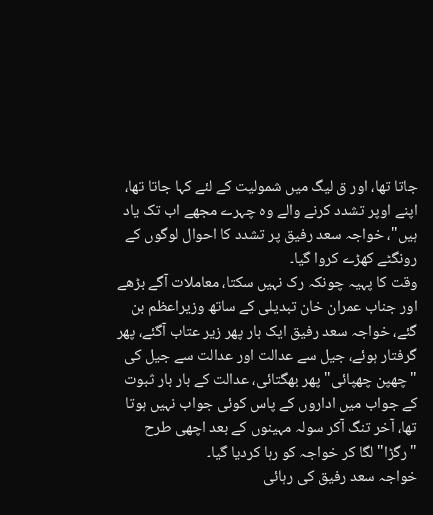جاتا تھا، اور ق لیگ میں شمولیت کے لئے کہا جاتا تھا، اپنے اوپر تشدد کرنے والے وہ چہرے مجھے اب تک یاد ہیں"، خواجہ سعد رفیق پر تشدد کا احوال لوگوں کے رونگٹے کھڑے کروا گیا۔
وقت کا پہیہ چونکہ رک نہیں سکتا، معاملات آگے بڑھے اور جناب عمران خان تبدیلی کے ساتھ وزیراعظم بن گئے، خواجہ سعد رفیق ایک بار پھر زیر عتاب آگئے، پھر گرفتار ہوئے، جیل سے عدالت اور عدالت سے جیل کی "چھپن چھپائی" پھر بھگتائی، عدالت کے بار بار ثبوت کے جواب میں اداروں کے پاس کوئی جواب نہیں ہوتا تھا، آخر تنگ آکر سولہ مہینوں کے بعد اچھی طرح "رگڑا" لگا کر خواجہ کو رہا کردیا گیا۔
خواجہ سعد رفیق کی رہائی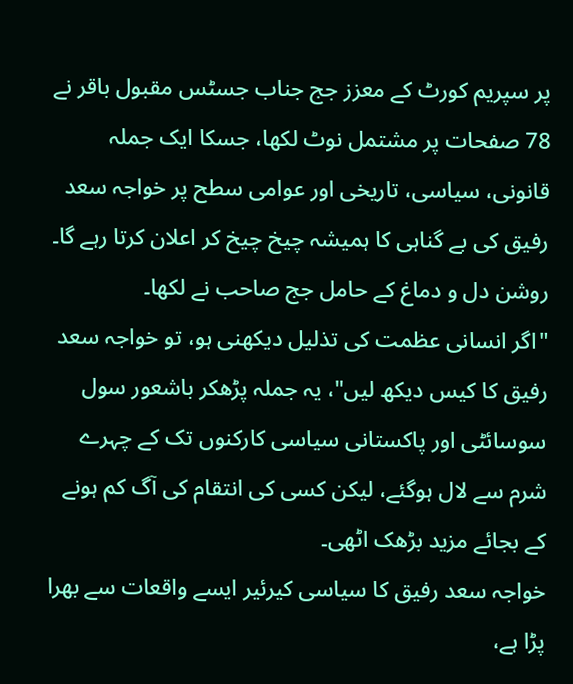پر سپریم کورٹ کے معزز جج جناب جسٹس مقبول باقر نے 78 صفحات پر مشتمل نوٹ لکھا، جسکا ایک جملہ قانونی، سیاسی، تاریخی اور عوامی سطح پر خواجہ سعد رفیق کی بے گناہی کا ہمیشہ چیخ چیخ کر اعلان کرتا رہے گا۔ روشن دل و دماغ کے حامل جج صاحب نے لکھا۔
"اگر انسانی عظمت کی تذلیل دیکھنی ہو، تو خواجہ سعد رفیق کا کیس دیکھ لیں"، یہ جملہ پڑھکر باشعور سول سوسائٹی اور پاکستانی سیاسی کارکنوں تک کے چہرے شرم سے لال ہوگئے، لیکن کسی کی انتقام کی آگ کم ہونے کے بجائے مزید بڑھک اٹھی۔
خواجہ سعد رفیق کا سیاسی کیرئیر ایسے واقعات سے بھرا پڑا ہے،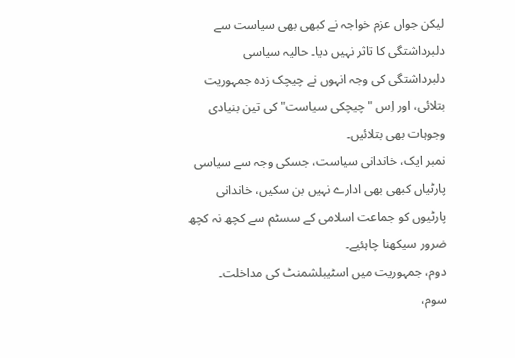لیکن جواں عزم خواجہ نے کبھی بھی سیاست سے دلبرداشتگی کا تاثر نہیں دیا۔ حالیہ سیاسی دلبرداشتگی کی وجہ انہوں نے چیچک زدہ جمہوریت بتلائی، اور اِس "چیچکی سیاست" کی تین بنیادی وجوہات بھی بتلائیں۔
نمبر ایک، خاندانی سیاست، جسکی وجہ سے سیاسی پارٹیاں کبھی بھی ادارے نہیں بن سکیں، خاندانی پارٹیوں کو جماعت اسلامی کے سسٹم سے کچھ نہ کچھ ضرور سیکھنا چاہئیے۔
دوم، جمہوریت میں اسٹیبلشمنٹ کی مداخلت۔
سوم،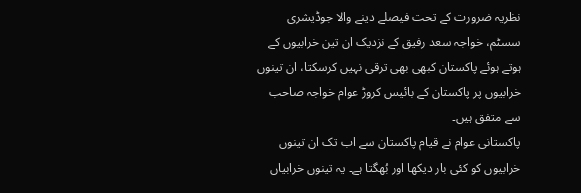نظریہ ضرورت کے تحت فیصلے دینے والا جوڈیشری سسٹم، خواجہ سعد رفیق کے نزدیک ان تین خرابیوں کے ہوتے ہوئے پاکستان کبھی بھی ترقی نہیں کرسکتا، ان تینوں خرابیوں پر پاکستان کے بائیس کروڑ عوام خواجہ صاحب سے متفق ہیں۔
پاکستانی عوام نے قیام پاکستان سے اب تک ان تینوں خرابیوں کو کئی بار دیکھا اور بُھگتا ہے۔ یہ تینوں خرابیاں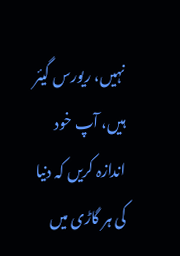نہیں، ریورس گیئر ہیں، آپ خود اندازہ کریں کہ دنیا کی ہر گاڑی میں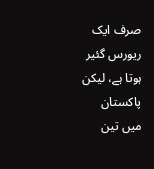صرف ایک ریورس گئیر ہوتا ہے، لیکن پاکستان میں تین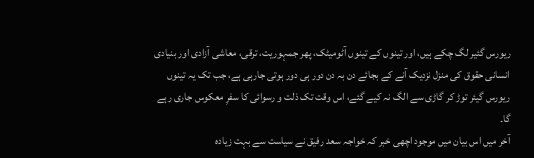ریورس گئیر لگ چکے ہیں، اور تینوں کے تینوں آٹومیٹک، پھر جمہوریت، ترقی، معاشی آزادی اور بنیادی انسانی حقوق کی منزل نزدیک آنے کے بجائے دن بہ دن دور ہی دور ہوتی جارہی ہے، جب تک یہ تینوں ریورس گیئر توڑ کر گاڑی سے الگ نہ کیے گئے، اس وقت تک ذلت و رسوائی کا سفرِ معکوس جاری رہے گا۔
آخر میں اس بیان میں موجود اچھی خبر کہ خواجہ سعد رفیق نے سیاست سے بہت زیادہ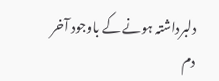دلبرداشتہ ہونے کے باوجود آخر دم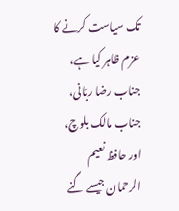تک سیاست کرنے کا عزم ظاہر کیا ہے، جناب رضا ربّانی، جناب مالک بلوچ، اور حافظ نعیم الرحمان جیسے گنے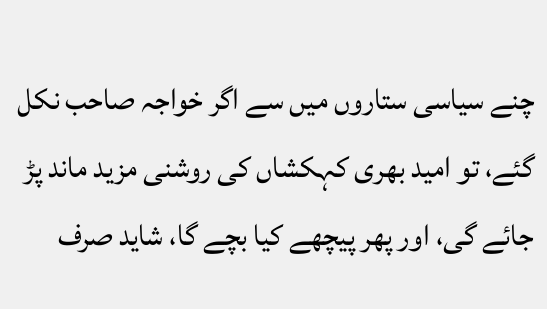چنے سیاسی ستاروں میں سے اگر خواجہ صاحب نکل گئے، تو امید بھری کہکشاں کی روشنی مزید ماند پڑ جائے گی، اور پھر پیچھے کیا بچے گا، شاید صرف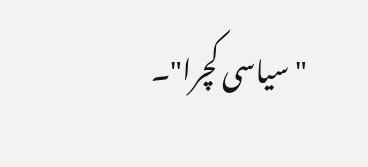"سیاسی کچرا"۔